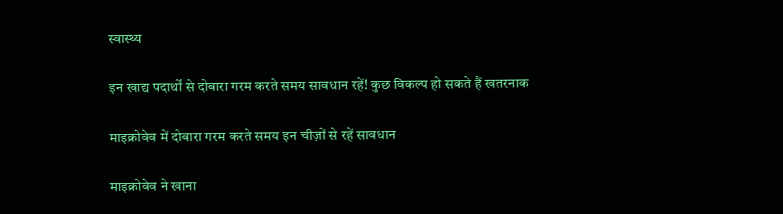स्वास्थ्य

इन खाद्य पदार्थों से दोबारा गरम करते समय सावधान रहें! कुछ विकल्प हो सकते हैं खतरनाक

माइक्रोवेव में दोबारा गरम करते समय इन चीज़ों से रहें सावधान

माइक्रोवेव ने खाना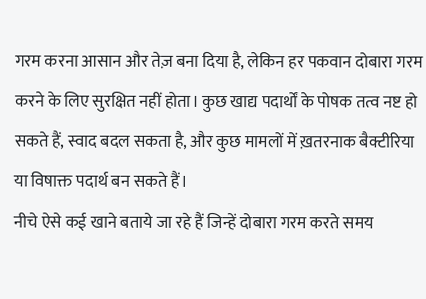गरम करना आसान और तेज़ बना दिया है, लेकिन हर पकवान दोबारा गरम करने के लिए सुरक्षित नहीं होता। कुछ खाद्य पदार्थों के पोषक तत्व नष्ट हो सकते हैं, स्वाद बदल सकता है, और कुछ मामलों में ख़तरनाक बैक्टीरिया या विषाक्त पदार्थ बन सकते हैं।
नीचे ऐसे कई खाने बताये जा रहे हैं जिन्हें दोबारा गरम करते समय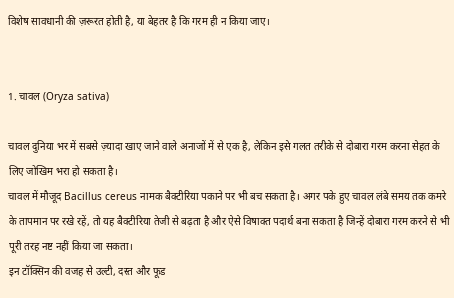विशेष सावधानी की ज़रूरत होती है, या बेहतर है कि गरम ही न किया जाए।


1. चावल (Oryza sativa)

चावल दुनिया भर में सबसे ज़्यादा खाए जाने वाले अनाजों में से एक है, लेकिन इसे गलत तरीके से दोबारा गरम करना सेहत के लिए जोखिम भरा हो सकता है।
चावल में मौजूद Bacillus cereus नामक बैक्टीरिया पकाने पर भी बच सकता है। अगर पके हुए चावल लंबे समय तक कमरे के तापमान पर रखे रहें, तो यह बैक्टीरिया तेजी से बढ़ता है और ऐसे विषाक्त पदार्थ बना सकता है जिन्हें दोबारा गरम करने से भी पूरी तरह नष्ट नहीं किया जा सकता।
इन टॉक्सिन की वजह से उल्टी, दस्त और फूड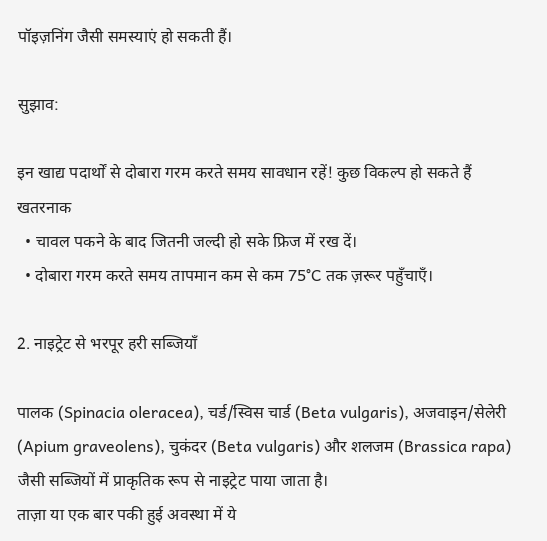पॉइज़निंग जैसी समस्याएं हो सकती हैं।

सुझाव:

इन खाद्य पदार्थों से दोबारा गरम करते समय सावधान रहें! कुछ विकल्प हो सकते हैं खतरनाक
  • चावल पकने के बाद जितनी जल्दी हो सके फ्रिज में रख दें।
  • दोबारा गरम करते समय तापमान कम से कम 75°C तक ज़रूर पहुँचाएँ।

2. नाइट्रेट से भरपूर हरी सब्जियाँ

पालक (Spinacia oleracea), चर्ड/स्विस चार्ड (Beta vulgaris), अजवाइन/सेलेरी (Apium graveolens), चुकंदर (Beta vulgaris) और शलजम (Brassica rapa) जैसी सब्जियों में प्राकृतिक रूप से नाइट्रेट पाया जाता है।
ताज़ा या एक बार पकी हुई अवस्था में ये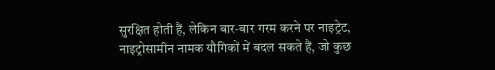सुरक्षित होती हैं, लेकिन बार‑बार गरम करने पर नाइट्रेट, नाइट्रोसामीन नामक यौगिकों में बदल सकते हैं, जो कुछ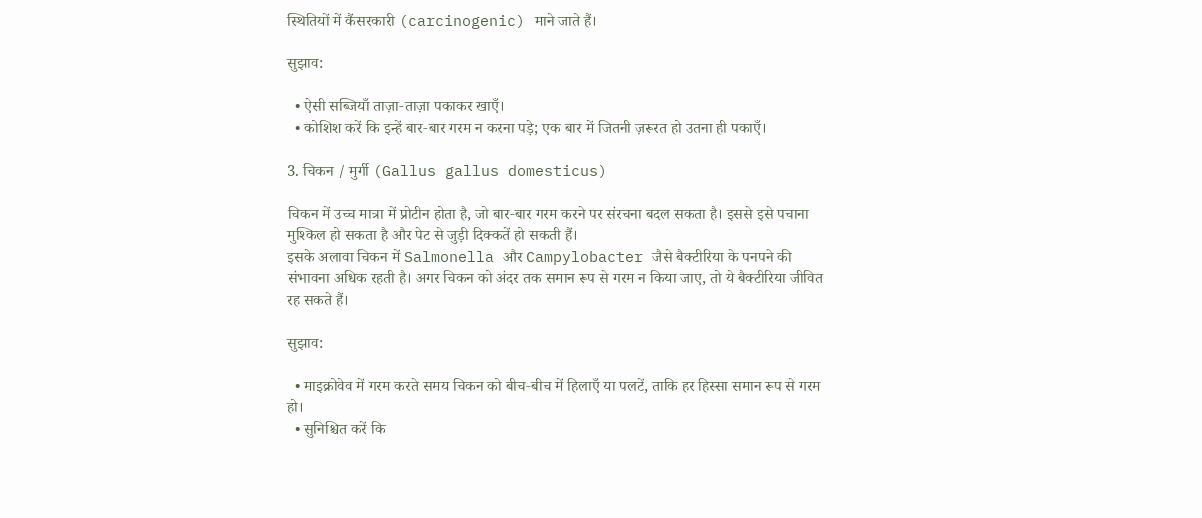स्थितियों में कैंसरकारी (carcinogenic) माने जाते हैं।

सुझाव:

  • ऐसी सब्जियाँ ताज़ा‑ताज़ा पकाकर खाएँ।
  • कोशिश करें कि इन्हें बार‑बार गरम न करना पड़े; एक बार में जितनी ज़रूरत हो उतना ही पकाएँ।

3. चिकन / मुर्गी (Gallus gallus domesticus)

चिकन में उच्च मात्रा में प्रोटीन होता है, जो बार‑बार गरम करने पर संरचना बदल सकता है। इससे इसे पचाना मुश्किल हो सकता है और पेट से जुड़ी दिक्कतें हो सकती हैं।
इसके अलावा चिकन में Salmonella और Campylobacter जैसे बैक्टीरिया के पनपने की संभावना अधिक रहती है। अगर चिकन को अंदर तक समान रूप से गरम न किया जाए, तो ये बैक्टीरिया जीवित रह सकते हैं।

सुझाव:

  • माइक्रोवेव में गरम करते समय चिकन को बीच‑बीच में हिलाएँ या पलटें, ताकि हर हिस्सा समान रूप से गरम हो।
  • सुनिश्चित करें कि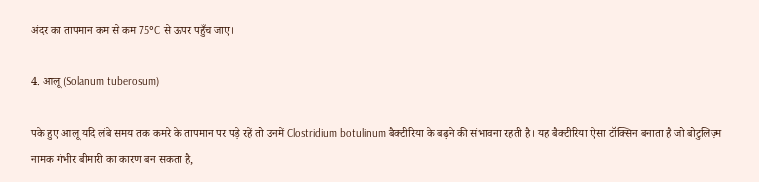अंदर का तापमान कम से कम 75°C से ऊपर पहुँच जाए।

4. आलू (Solanum tuberosum)

पके हुए आलू यदि लंबे समय तक कमरे के तापमान पर पड़े रहें तो उनमें Clostridium botulinum बैक्टीरिया के बढ़ने की संभावना रहती है। यह बैक्टीरिया ऐसा टॉक्सिन बनाता है जो बोटुलिज़्म नामक गंभीर बीमारी का कारण बन सकता है,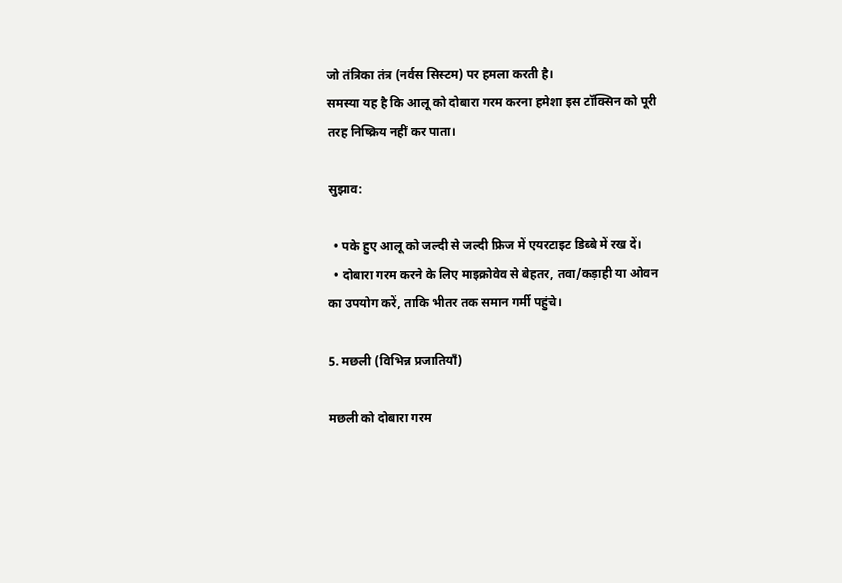जो तंत्रिका तंत्र (नर्वस सिस्टम) पर हमला करती है।
समस्या यह है कि आलू को दोबारा गरम करना हमेशा इस टॉक्सिन को पूरी तरह निष्क्रिय नहीं कर पाता।

सुझाव:

  • पके हुए आलू को जल्दी से जल्दी फ्रिज में एयरटाइट डिब्बे में रख दें।
  • दोबारा गरम करने के लिए माइक्रोवेव से बेहतर, तवा/कड़ाही या ओवन का उपयोग करें, ताकि भीतर तक समान गर्मी पहुंचे।

5. मछली (विभिन्न प्रजातियाँ)

मछली को दोबारा गरम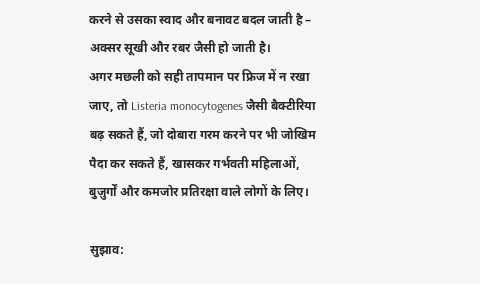करने से उसका स्वाद और बनावट बदल जाती है – अक्सर सूखी और रबर जैसी हो जाती है।
अगर मछली को सही तापमान पर फ्रिज में न रखा जाए, तो Listeria monocytogenes जैसी बैक्टीरिया बढ़ सकते हैं, जो दोबारा गरम करने पर भी जोखिम पैदा कर सकते हैं, खासकर गर्भवती महिलाओं, बुज़ुर्गों और कमजोर प्रतिरक्षा वाले लोगों के लिए।

सुझाव: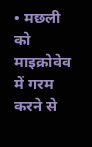• मछली को माइक्रोवेव में गरम करने से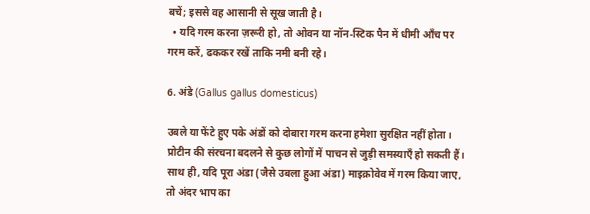बचें; इससे वह आसानी से सूख जाती है।
  • यदि गरम करना ज़रूरी हो, तो ओवन या नॉन‑स्टिक पैन में धीमी आँच पर गरम करें, ढककर रखें ताकि नमी बनी रहे।

6. अंडे (Gallus gallus domesticus)

उबले या फेंटे हुए पके अंडों को दोबारा गरम करना हमेशा सुरक्षित नहीं होता। प्रोटीन की संरचना बदलने से कुछ लोगों में पाचन से जुड़ी समस्याएँ हो सकती हैं।
साथ ही, यदि पूरा अंडा (जैसे उबला हुआ अंडा) माइक्रोवेव में गरम किया जाए, तो अंदर भाप का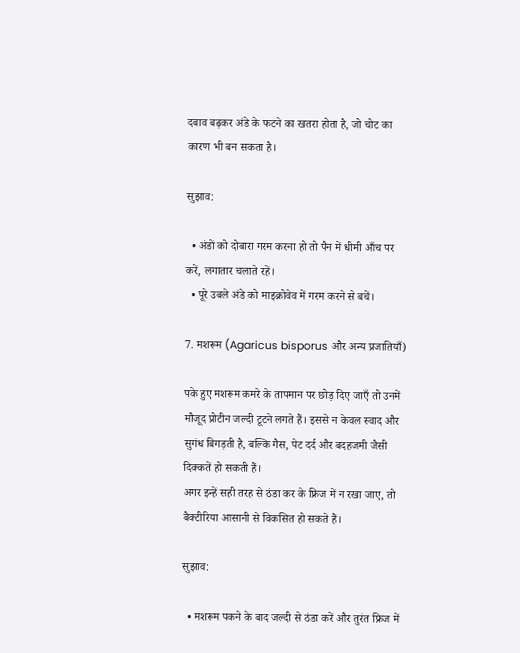दबाव बढ़कर अंडे के फटने का खतरा होता है, जो चोट का कारण भी बन सकता है।

सुझाव:

  • अंडों को दोबारा गरम करना हो तो पैन में धीमी आँच पर करें, लगातार चलाते रहें।
  • पूरे उबले अंडे को माइक्रोवेव में गरम करने से बचें।

7. मशरूम (Agaricus bisporus और अन्य प्रजातियाँ)

पके हुए मशरूम कमरे के तापमान पर छोड़ दिए जाएँ तो उनमें मौजूद प्रोटीन जल्दी टूटने लगते हैं। इससे न केवल स्वाद और सुगंध बिगड़ती है, बल्कि गैस, पेट दर्द और बदहजमी जैसी दिक्कतें हो सकती हैं।
अगर इन्हें सही तरह से ठंडा कर के फ्रिज में न रखा जाए, तो बैक्टीरिया आसानी से विकसित हो सकते हैं।

सुझाव:

  • मशरूम पकने के बाद जल्दी से ठंडा करें और तुरंत फ्रिज में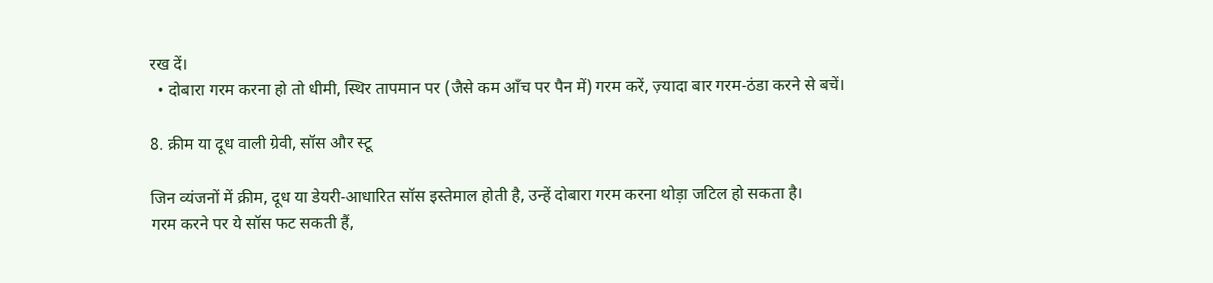रख दें।
  • दोबारा गरम करना हो तो धीमी, स्थिर तापमान पर (जैसे कम आँच पर पैन में) गरम करें, ज़्यादा बार गरम‑ठंडा करने से बचें।

8. क्रीम या दूध वाली ग्रेवी, सॉस और स्टू

जिन व्यंजनों में क्रीम, दूध या डेयरी‑आधारित सॉस इस्तेमाल होती है, उन्हें दोबारा गरम करना थोड़ा जटिल हो सकता है।
गरम करने पर ये सॉस फट सकती हैं,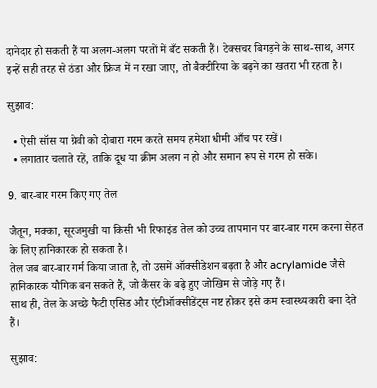दानेदार हो सकती हैं या अलग‑अलग परतों में बँट सकती हैं। टेक्सचर बिगड़ने के साथ‑साथ, अगर इन्हें सही तरह से ठंडा और फ्रिज में न रखा जाए, तो बैक्टीरिया के बढ़ने का खतरा भी रहता है।

सुझाव:

  • ऐसी सॉस या ग्रेवी को दोबारा गरम करते समय हमेशा धीमी आँच पर रखें।
  • लगातार चलाते रहें, ताकि दूध या क्रीम अलग न हो और समान रूप से गरम हो सके।

9. बार‑बार गरम किए गए तेल

जैतून, मक्का, सूरजमुखी या किसी भी रिफाइंड तेल को उच्च तापमान पर बार‑बार गरम करना सेहत के लिए हानिकारक हो सकता है।
तेल जब बार‑बार गर्म किया जाता है, तो उसमें ऑक्सीडेशन बढ़ता है और acrylamide जैसे हानिकारक यौगिक बन सकते हैं, जो कैंसर के बढ़े हुए जोखिम से जोड़े गए हैं।
साथ ही, तेल के अच्छे फैटी एसिड और एंटीऑक्सीडेंट्स नष्ट होकर इसे कम स्वास्थ्यकारी बना देते हैं।

सुझाव: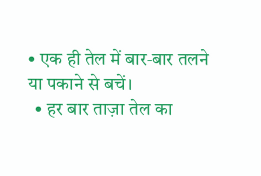• एक ही तेल में बार‑बार तलने या पकाने से बचें।
  • हर बार ताज़ा तेल का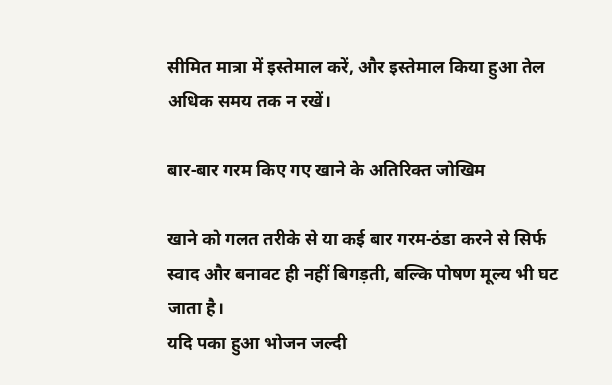सीमित मात्रा में इस्तेमाल करें, और इस्तेमाल किया हुआ तेल अधिक समय तक न रखें।

बार‑बार गरम किए गए खाने के अतिरिक्त जोखिम

खाने को गलत तरीके से या कई बार गरम‑ठंडा करने से सिर्फ स्वाद और बनावट ही नहीं बिगड़ती, बल्कि पोषण मूल्य भी घट जाता है।
यदि पका हुआ भोजन जल्दी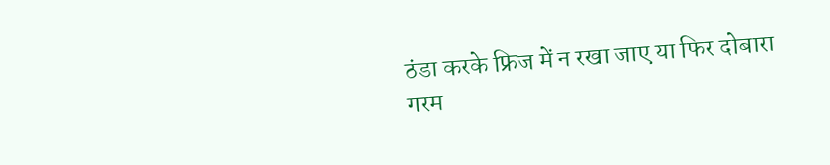ठंडा करके फ्रिज में न रखा जाए या फिर दोबारा गरम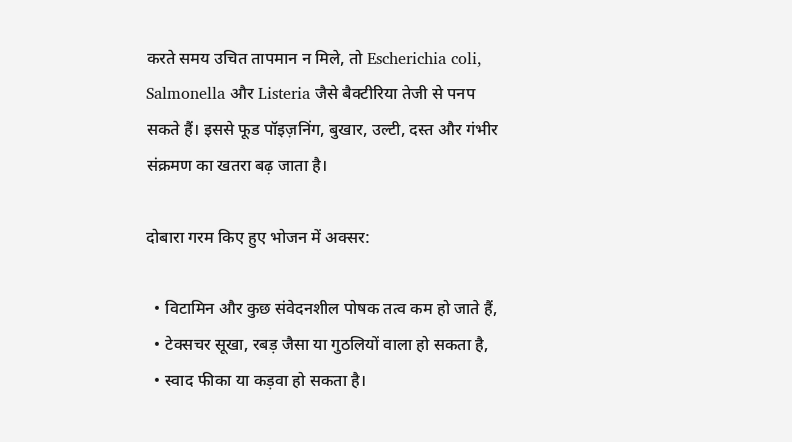करते समय उचित तापमान न मिले, तो Escherichia coli, Salmonella और Listeria जैसे बैक्टीरिया तेजी से पनप सकते हैं। इससे फूड पॉइज़निंग, बुखार, उल्टी, दस्त और गंभीर संक्रमण का खतरा बढ़ जाता है।

दोबारा गरम किए हुए भोजन में अक्सर:

  • विटामिन और कुछ संवेदनशील पोषक तत्व कम हो जाते हैं,
  • टेक्सचर सूखा, रबड़ जैसा या गुठलियों वाला हो सकता है,
  • स्वाद फीका या कड़वा हो सकता है।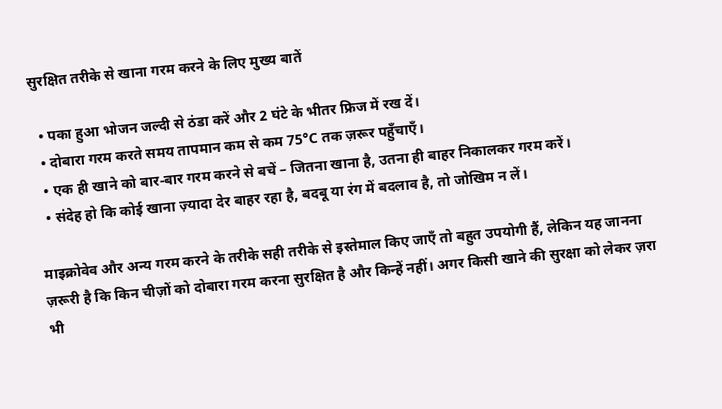सुरक्षित तरीके से खाना गरम करने के लिए मुख्य बातें

  • पका हुआ भोजन जल्दी से ठंडा करें और 2 घंटे के भीतर फ्रिज में रख दें।
  • दोबारा गरम करते समय तापमान कम से कम 75°C तक ज़रूर पहुँचाएँ।
  • एक ही खाने को बार‑बार गरम करने से बचें – जितना खाना है, उतना ही बाहर निकालकर गरम करें।
  • संदेह हो कि कोई खाना ज़्यादा देर बाहर रहा है, बदबू या रंग में बदलाव है, तो जोखिम न लें।

माइक्रोवेव और अन्य गरम करने के तरीके सही तरीके से इस्तेमाल किए जाएँ तो बहुत उपयोगी हैं, लेकिन यह जानना ज़रूरी है कि किन चीज़ों को दोबारा गरम करना सुरक्षित है और किन्हें नहीं। अगर किसी खाने की सुरक्षा को लेकर ज़रा भी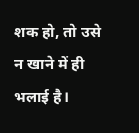शक हो, तो उसे न खाने में ही भलाई है।